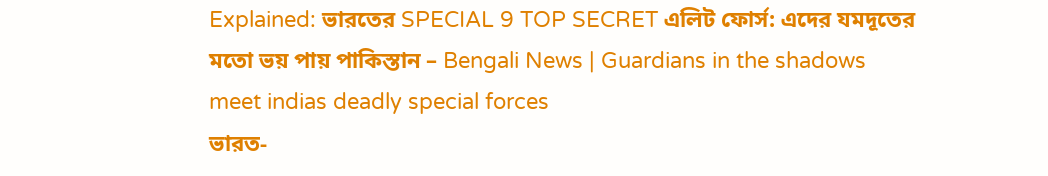Explained: ভারতের SPECIAL 9 TOP SECRET এলিট ফোর্স: এদের যমদূতের মতো ভয় পায় পাকিস্তান – Bengali News | Guardians in the shadows meet indias deadly special forces
ভারত-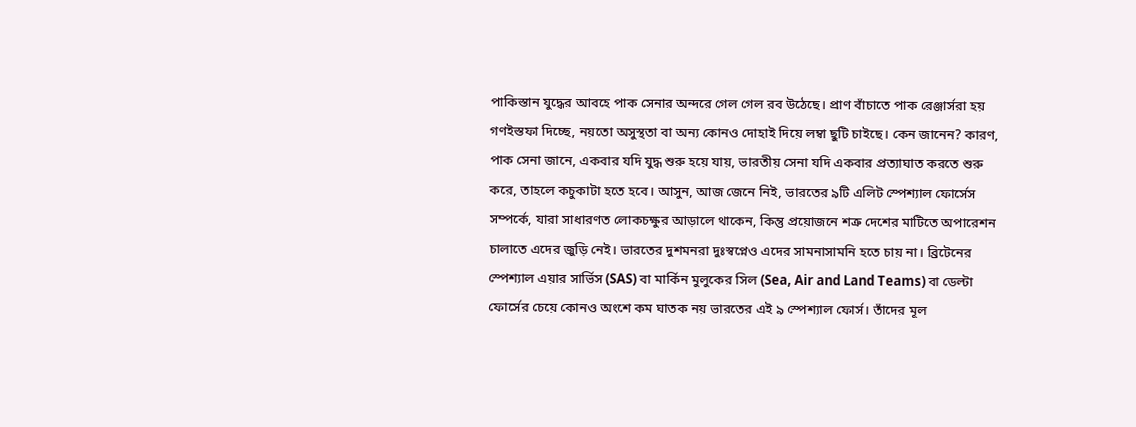পাকিস্তান যুদ্ধের আবহে পাক সেনার অন্দরে গেল গেল রব উঠেছে। প্রাণ বাঁচাতে পাক রেঞ্জার্সরা হয় গণইস্তফা দিচ্ছে, নয়তো অসুস্থতা বা অন্য কোনও দোহাই দিয়ে লম্বা ছুটি চাইছে। কেন জানেন? কারণ, পাক সেনা জানে, একবার যদি যুদ্ধ শুরু হয়ে যায়, ভারতীয় সেনা যদি একবার প্রত্যাঘাত করতে শুরু করে, তাহলে কচুকাটা হতে হবে। আসুন, আজ জেনে নিই, ভারতের ৯টি এলিট স্পেশ্যাল ফোর্সেস সম্পর্কে, যারা সাধারণত লোকচক্ষুর আড়ালে থাকেন, কিন্তু প্রয়োজনে শত্রু দেশের মাটিতে অপারেশন চালাতে এদের জুড়ি নেই। ভারতের দুশমনরা দুঃস্বপ্নেও এদের সামনাসামনি হতে চায় না। ব্রিটেনের স্পেশ্যাল এয়ার সার্ভিস (SAS) বা মার্কিন মুলুকের সিল (Sea, Air and Land Teams) বা ডেল্টা ফোর্সের চেয়ে কোনও অংশে কম ঘাতক নয় ভারতের এই ৯ স্পেশ্যাল ফোর্স। তাঁদের মূল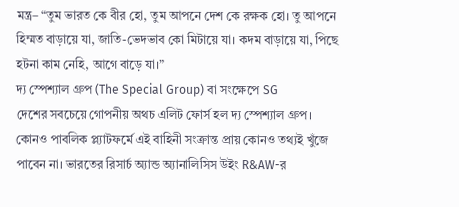মন্ত্র– “তুম ভারত কে বীর হো, তুম আপনে দেশ কে রক্ষক হো। তু আপনে হিম্মত বাড়ায়ে যা, জাতি-ভেদভাব কো মিটায়ে যা। কদম বাড়ায়ে যা, পিছে হটনা কাম নেহি, আগে বাড়ে যা।”
দ্য স্পেশ্যাল গ্ৰুপ (The Special Group) বা সংক্ষেপে SG
দেশের সবচেয়ে গোপনীয় অথচ এলিট ফোর্স হল দ্য স্পেশ্যাল গ্ৰুপ। কোনও পাবলিক প্ল্যাটফর্মে এই বাহিনী সংক্রান্ত প্রায় কোনও তথ্যই খুঁজে পাবেন না। ভারতের রিসার্চ অ্যান্ড অ্যানালিসিস উইং R&AW-র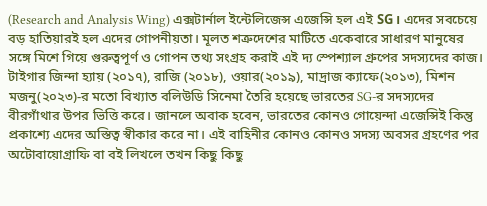(Research and Analysis Wing) এক্সটার্নাল ইন্টেলিজেন্স এজেন্সি হল এই SG। এদের সবচেয়ে বড় হাতিয়ারই হল এদের গোপনীয়তা। মূলত শত্রুদেশের মাটিতে একেবারে সাধারণ মানুষের সঙ্গে মিশে গিয়ে গুরুত্বপূর্ণ ও গোপন তথ্য সংগ্রহ করাই এই দ্য স্পেশ্যাল গ্ৰুপের সদস্যদের কাজ। টাইগার জিন্দা হ্যায় (২০১৭), রাজি (২০১৮), ওয়ার(২০১৯), মাদ্রাজ ক্যাফে(২০১৩), মিশন মজনু(২০২৩)-র মতো বিখ্যাত বলিউডি সিনেমা তৈরি হয়েছে ভারতের SG-র সদস্যদের বীরগাঁথার উপর ভিত্তি করে। জানলে অবাক হবেন, ভারতের কোনও গোয়েন্দা এজেন্সিই কিন্তু প্রকাশ্যে এদের অস্তিত্ব স্বীকার করে না। এই বাহিনীর কোনও কোনও সদস্য অবসর গ্রহণের পর অটোবায়োগ্রাফি বা বই লিখলে তখন কিছু কিছু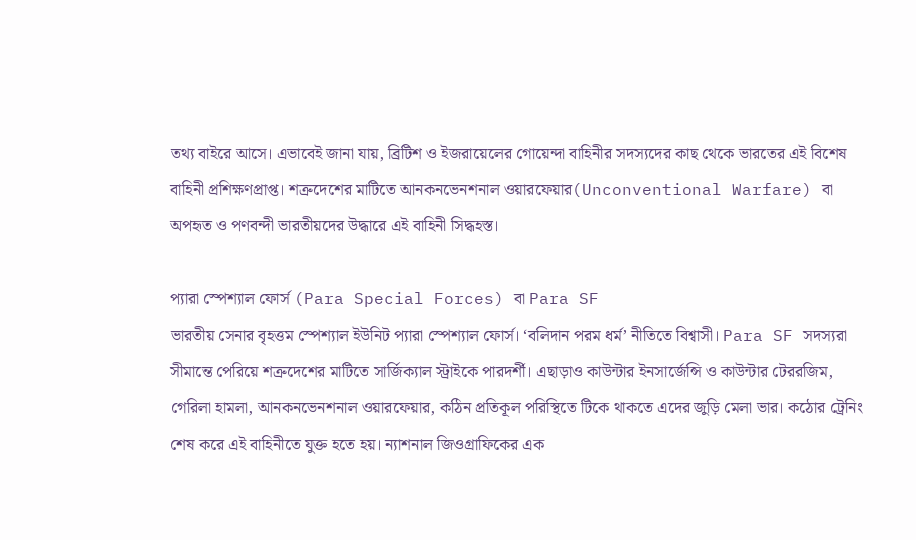তথ্য বাইরে আসে। এভাবেই জানা যায়, ব্রিটিশ ও ইজরায়েলের গোয়েন্দা বাহিনীর সদস্যদের কাছ থেকে ভারতের এই বিশেষ বাহিনী প্রশিক্ষণপ্রাপ্ত। শত্রুদেশের মাটিতে আনকনভেনশনাল ওয়ারফেয়ার(Unconventional Warfare) বা অপহৃত ও পণবন্দী ভারতীয়দের উদ্ধারে এই বাহিনী সিদ্ধহস্ত।

প্যারা স্পেশ্যাল ফোর্স (Para Special Forces) বা Para SF
ভারতীয় সেনার বৃহত্তম স্পেশ্যাল ইউনিট প্যারা স্পেশ্যাল ফোর্স। ‘বলিদান পরম ধর্ম’ নীতিতে বিশ্বাসী। Para SF সদস্যরা সীমান্তে পেরিয়ে শত্রুদেশের মাটিতে সার্জিক্যাল স্ট্রাইকে পারদর্শী। এছাড়াও কাউন্টার ইনসার্জেন্সি ও কাউন্টার টেররজিম, গেরিলা হামলা, আনকনভেনশনাল ওয়ারফেয়ার, কঠিন প্রতিকূল পরিস্থিতে টিকে থাকতে এদের জুড়ি মেলা ভার। কঠোর ট্রেনিং শেষ করে এই বাহিনীতে যুক্ত হতে হয়। ন্যাশনাল জিওগ্রাফিকের এক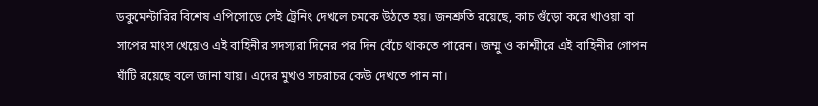ডকুমেন্টারির বিশেষ এপিসোডে সেই ট্রেনিং দেখলে চমকে উঠতে হয়। জনশ্রুতি রয়েছে, কাচ গুঁড়ো করে খাওয়া বা সাপের মাংস খেয়েও এই বাহিনীর সদস্যরা দিনের পর দিন বেঁচে থাকতে পারেন। জম্মু ও কাশ্মীরে এই বাহিনীর গোপন ঘাঁটি রয়েছে বলে জানা যায়। এদের মুখও সচরাচর কেউ দেখতে পান না।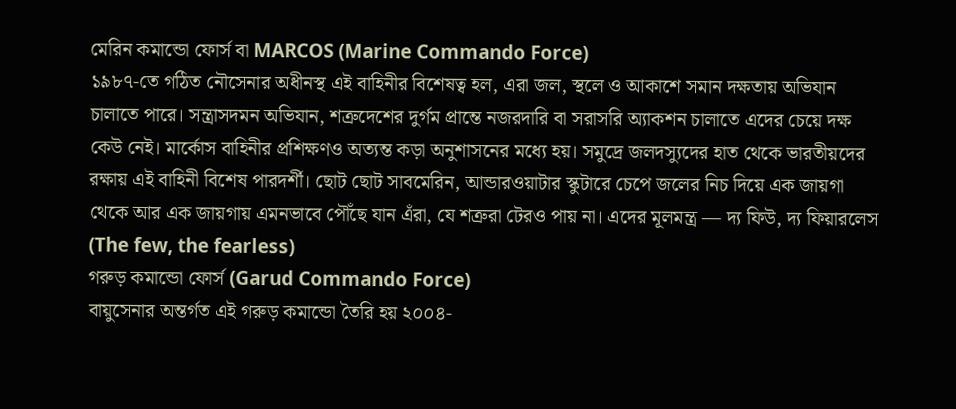মেরিন কমান্ডো ফোর্স বা MARCOS (Marine Commando Force)
১৯৮৭-তে গঠিত নৌসেনার অধীনস্থ এই বাহিনীর বিশেষত্ব হল, এরা জল, স্থলে ও আকাশে সমান দক্ষতায় অভিযান চালাতে পারে। সন্ত্রাসদমন অভিযান, শত্রুদেশের দুর্গম প্রান্তে নজরদারি বা সরাসরি অ্যাকশন চালাতে এদের চেয়ে দক্ষ কেউ নেই। মার্কোস বাহিনীর প্রশিক্ষণও অত্যন্ত কড়া অনুশাসনের মধ্যে হয়। সমুদ্রে জলদস্যুদের হাত থেকে ভারতীয়দের রক্ষায় এই বাহিনী বিশেষ পারদর্শী। ছোট ছোট সাবমেরিন, আন্ডারওয়াটার স্কুটারে চেপে জলের নিচ দিয়ে এক জায়গা থেকে আর এক জায়গায় এমনভাবে পৌঁছে যান এঁরা, যে শত্রুরা টেরও পায় না। এদের মূলমন্ত্র — দ্য ফিউ, দ্য ফিয়ারলেস (The few, the fearless)
গরুড় কমান্ডো ফোর্স (Garud Commando Force)
বায়ুসেনার অন্তর্গত এই গরুড় কমান্ডো তৈরি হয় ২০০৪-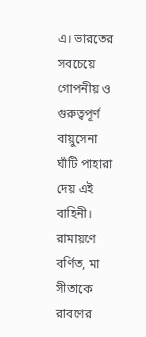এ। ভারতের সবচেয়ে গোপনীয় ও গুরুত্বপূর্ণ বায়ুসেনা ঘাঁটি পাহারা দেয় এই বাহিনী। রামায়ণে বর্ণিত, মা সীতাকে রাবণের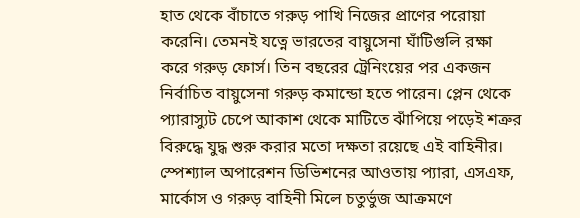হাত থেকে বাঁচাতে গরুড় পাখি নিজের প্রাণের পরোয়া করেনি। তেমনই যত্নে ভারতের বায়ুসেনা ঘাঁটিগুলি রক্ষা করে গরুড় ফোর্স। তিন বছরের ট্রেনিংয়ের পর একজন নির্বাচিত বায়ুসেনা গরুড় কমান্ডো হতে পারেন। প্লেন থেকে প্যারাস্যুট চেপে আকাশ থেকে মাটিতে ঝাঁপিয়ে পড়েই শত্রুর বিরুদ্ধে যুদ্ধ শুরু করার মতো দক্ষতা রয়েছে এই বাহিনীর। স্পেশ্যাল অপারেশন ডিভিশনের আওতায় প্যারা, এসএফ, মার্কোস ও গরুড় বাহিনী মিলে চতুর্ভুজ আক্রমণে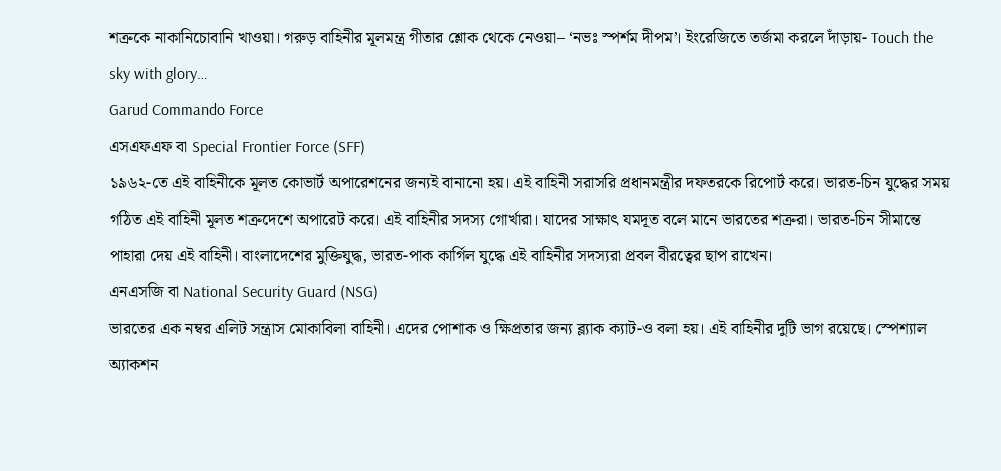শত্রুকে নাকানিচোবানি খাওয়া। গরুড় বাহিনীর মূলমন্ত্র গীতার শ্লোক থেকে নেওয়া– ‘নভঃ স্পর্শম দীপম’। ইংরেজিতে তর্জমা করলে দাঁড়ায়- Touch the sky with glory…
Garud Commando Force
এসএফএফ বা Special Frontier Force (SFF)
১৯৬২-তে এই বাহিনীকে মূলত কোভার্ট অপারেশনের জন্যই বানানো হয়। এই বাহিনী সরাসরি প্রধানমন্ত্রীর দফতরকে রিপোর্ট করে। ভারত-চিন যুদ্ধের সময় গঠিত এই বাহিনী মূলত শত্রুদেশে অপারেট করে। এই বাহিনীর সদস্য গোর্খারা। যাদের সাক্ষাৎ যমদূত বলে মানে ভারতের শত্রুরা। ভারত-চিন সীমান্তে পাহারা দেয় এই বাহিনী। বাংলাদেশের মুক্তিযুদ্ধ, ভারত-পাক কার্গিল যুদ্ধে এই বাহিনীর সদস্যরা প্রবল বীরত্বের ছাপ রাখেন।
এনএসজি বা National Security Guard (NSG)
ভারতের এক নম্বর এলিট সন্ত্রাস মোকাবিলা বাহিনী। এদের পোশাক ও ক্ষিপ্রতার জন্য ব্ল্যাক ক্যাট-ও বলা হয়। এই বাহিনীর দুটি ভাগ রয়েছে। স্পেশ্যাল অ্যাকশন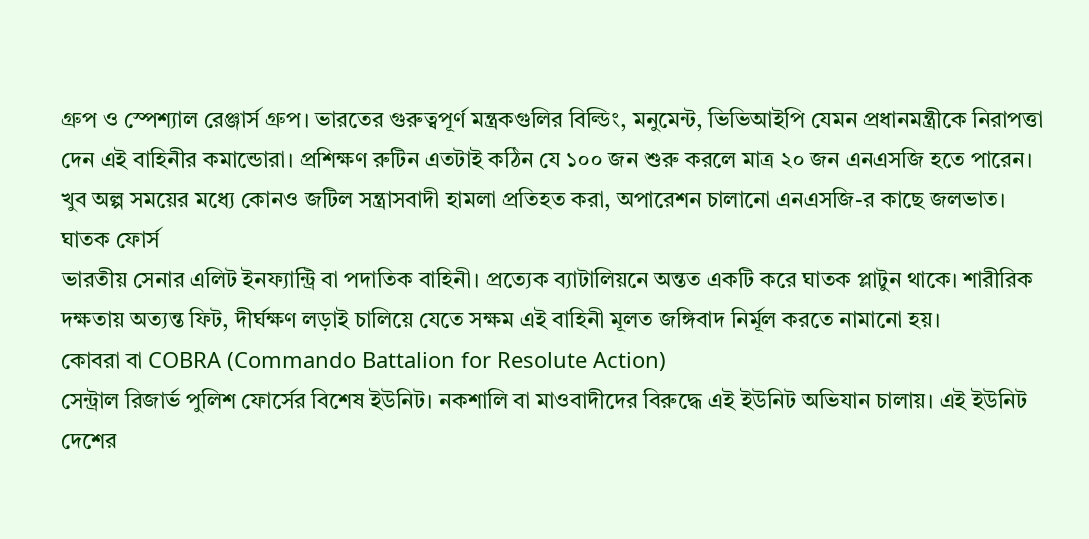গ্ৰুপ ও স্পেশ্যাল রেঞ্জার্স গ্ৰুপ। ভারতের গুরুত্বপূর্ণ মন্ত্রকগুলির বিল্ডিং, মনুমেন্ট, ভিভিআইপি যেমন প্রধানমন্ত্রীকে নিরাপত্তা দেন এই বাহিনীর কমান্ডোরা। প্রশিক্ষণ রুটিন এতটাই কঠিন যে ১০০ জন শুরু করলে মাত্র ২০ জন এনএসজি হতে পারেন। খুব অল্প সময়ের মধ্যে কোনও জটিল সন্ত্রাসবাদী হামলা প্রতিহত করা, অপারেশন চালানো এনএসজি-র কাছে জলভাত।
ঘাতক ফোর্স
ভারতীয় সেনার এলিট ইনফ্যান্ট্রি বা পদাতিক বাহিনী। প্রত্যেক ব্যাটালিয়নে অন্তত একটি করে ঘাতক প্লাটুন থাকে। শারীরিক দক্ষতায় অত্যন্ত ফিট, দীর্ঘক্ষণ লড়াই চালিয়ে যেতে সক্ষম এই বাহিনী মূলত জঙ্গিবাদ নির্মূল করতে নামানো হয়।
কোবরা বা COBRA (Commando Battalion for Resolute Action)
সেন্ট্রাল রিজার্ভ পুলিশ ফোর্সের বিশেষ ইউনিট। নকশালি বা মাওবাদীদের বিরুদ্ধে এই ইউনিট অভিযান চালায়। এই ইউনিট দেশের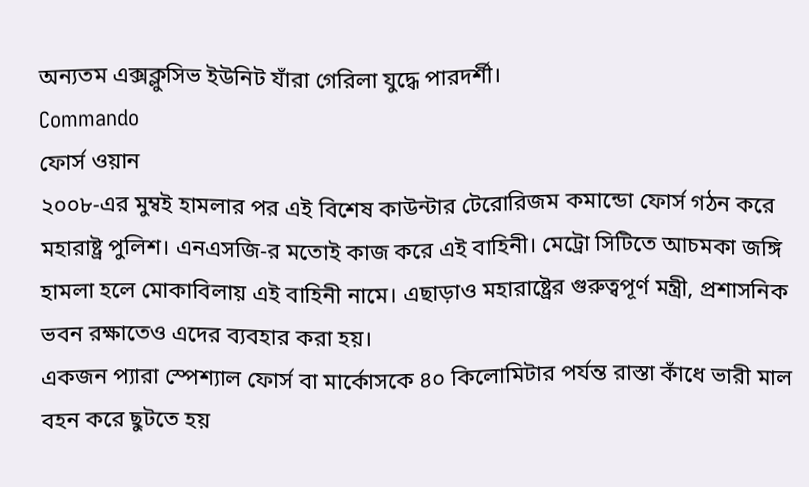অন্যতম এক্সক্লুসিভ ইউনিট যাঁরা গেরিলা যুদ্ধে পারদর্শী।
Commando
ফোর্স ওয়ান
২০০৮-এর মুম্বই হামলার পর এই বিশেষ কাউন্টার টেরোরিজম কমান্ডো ফোর্স গঠন করে মহারাষ্ট্র পুলিশ। এনএসজি-র মতোই কাজ করে এই বাহিনী। মেট্রো সিটিতে আচমকা জঙ্গি হামলা হলে মোকাবিলায় এই বাহিনী নামে। এছাড়াও মহারাষ্ট্রের গুরুত্বপূর্ণ মন্ত্রী, প্রশাসনিক ভবন রক্ষাতেও এদের ব্যবহার করা হয়।
একজন প্যারা স্পেশ্যাল ফোর্স বা মার্কোসকে ৪০ কিলোমিটার পর্যন্ত রাস্তা কাঁধে ভারী মাল বহন করে ছুটতে হয়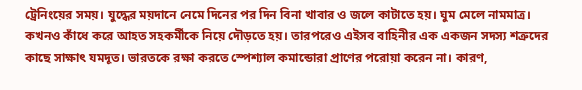ট্রেনিংয়ের সময়। যুদ্ধের ময়দানে নেমে দিনের পর দিন বিনা খাবার ও জলে কাটাতে হয়। ঘুম মেলে নামমাত্র। কখনও কাঁধে করে আহত সহকর্মীকে নিয়ে দৌড়তে হয়। তারপরেও এইসব বাহিনীর এক একজন সদস্য শত্রুদের কাছে সাক্ষাৎ যমদূত। ভারতকে রক্ষা করতে স্পেশ্যাল কমান্ডোরা প্রাণের পরোয়া করেন না। কারণ,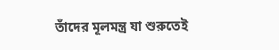তাঁদের মূলমন্ত্র যা শুরুতেই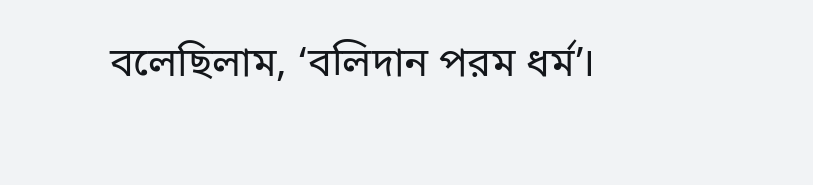বলেছিলাম, ‘বলিদান পরম ধর্ম’।